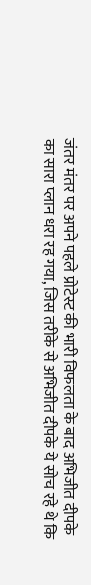जंतर मंतर पर अपने पहले प्रोटेस्ट की भारी विफलता के बाद अभिजीत दीपके का सारा प्लान धरा रह गया, जिस तरीके से अभिजीत दीपके ये सोच रहे थे कि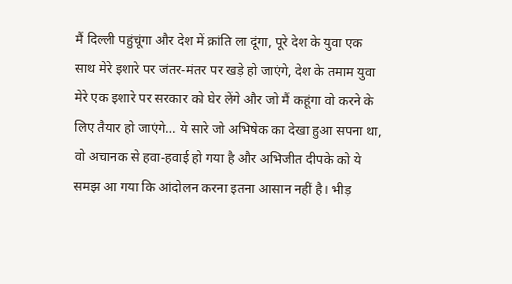मैं दिल्ली पहुंचूंगा और देश में क्रांति ला दूंगा, पूरे देश के युवा एक साथ मेरे इशारे पर जंतर-मंतर पर खड़े हो जाएंगे, देश के तमाम युवा मेरे एक इशारे पर सरकार को घेर लेंगे और जो मैं कहूंगा वो करने के लिए तैयार हो जाएंगे… ये सारे जो अभिषेक का देखा हुआ सपना था, वो अचानक से हवा-हवाई हो गया है और अभिजीत दीपके को ये समझ आ गया कि आंदोलन करना इतना आसान नहीं है। भीड़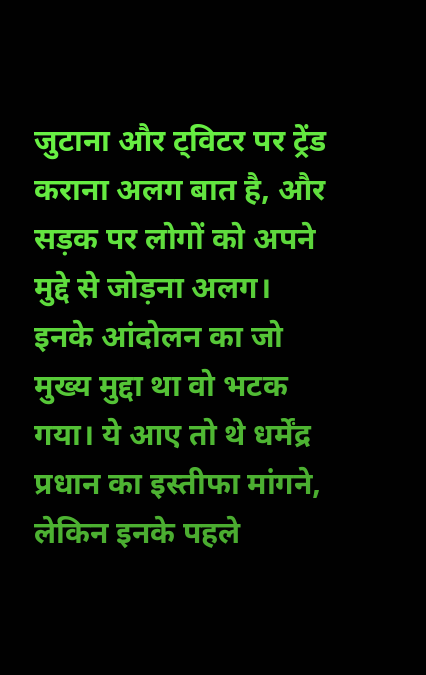जुटाना और ट्विटर पर ट्रेंड कराना अलग बात है, और सड़क पर लोगों को अपने मुद्दे से जोड़ना अलग। इनके आंदोलन का जो मुख्य मुद्दा था वो भटक गया। ये आए तो थे धर्मेंद्र प्रधान का इस्तीफा मांगने, लेकिन इनके पहले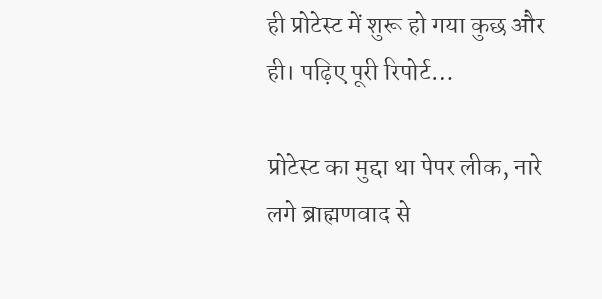ही प्रोटेस्ट में शुरू हो गया कुछ और ही। पढ़िए पूरी रिपोर्ट…

प्रोटेस्ट का मुद्दा था पेपर लीक, नारे लगे ब्राह्मणवाद से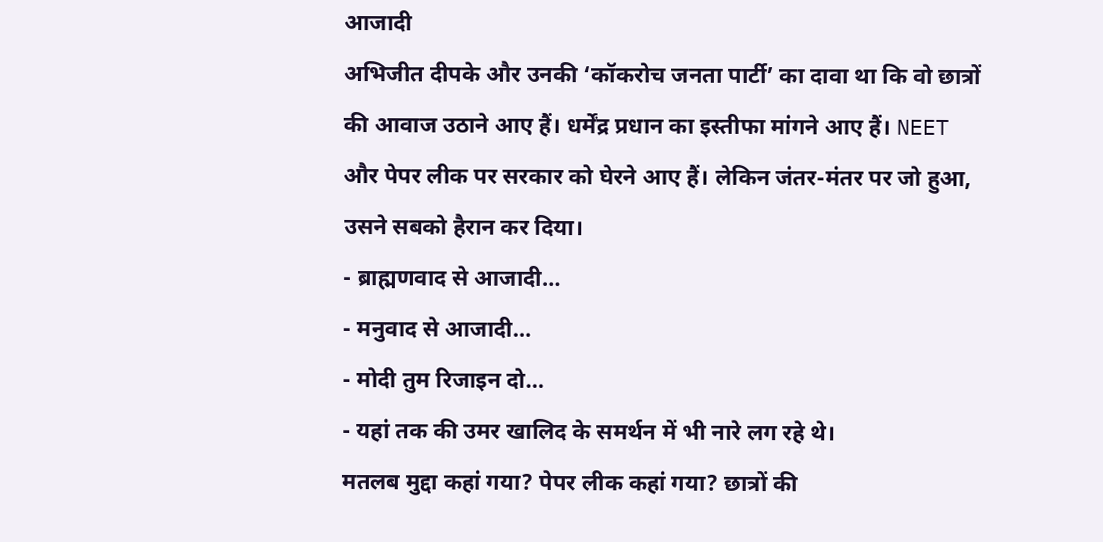आजादी
अभिजीत दीपके और उनकी ‘कॉकरोच जनता पार्टी’ का दावा था कि वो छात्रों की आवाज उठाने आए हैं। धर्मेंद्र प्रधान का इस्तीफा मांगने आए हैं। NEET और पेपर लीक पर सरकार को घेरने आए हैं। लेकिन जंतर-मंतर पर जो हुआ, उसने सबको हैरान कर दिया।
- ब्राह्मणवाद से आजादी…
- मनुवाद से आजादी…
- मोदी तुम रिजाइन दो…
- यहां तक की उमर खालिद के समर्थन में भी नारे लग रहे थे।
मतलब मुद्दा कहां गया? पेपर लीक कहां गया? छात्रों की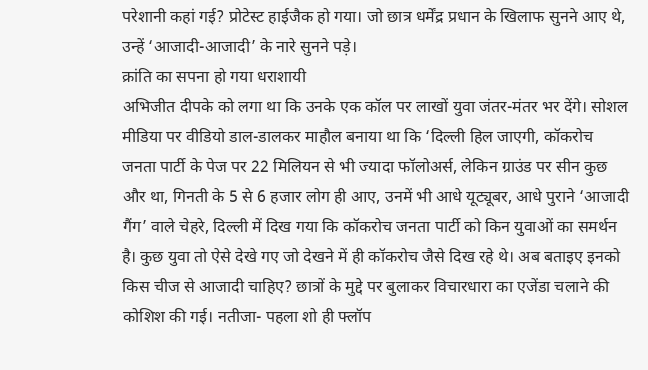परेशानी कहां गई? प्रोटेस्ट हाईजैक हो गया। जो छात्र धर्मेंद्र प्रधान के खिलाफ सुनने आए थे, उन्हें ‘आजादी-आजादी’ के नारे सुनने पड़े।
क्रांति का सपना हो गया धराशायी
अभिजीत दीपके को लगा था कि उनके एक कॉल पर लाखों युवा जंतर-मंतर भर देंगे। सोशल मीडिया पर वीडियो डाल-डालकर माहौल बनाया था कि ‘दिल्ली हिल जाएगी, कॉकरोच जनता पार्टी के पेज पर 22 मिलियन से भी ज्यादा फॉलोअर्स, लेकिन ग्राउंड पर सीन कुछ और था, गिनती के 5 से 6 हजार लोग ही आए, उनमें भी आधे यूट्यूबर, आधे पुराने ‘आजादी गैंग’ वाले चेहरे, दिल्ली में दिख गया कि कॉकरोच जनता पार्टी को किन युवाओं का समर्थन है। कुछ युवा तो ऐसे देखे गए जो देखने में ही कॉकरोच जैसे दिख रहे थे। अब बताइए इनको किस चीज से आजादी चाहिए? छात्रों के मुद्दे पर बुलाकर विचारधारा का एजेंडा चलाने की कोशिश की गई। नतीजा- पहला शो ही फ्लॉप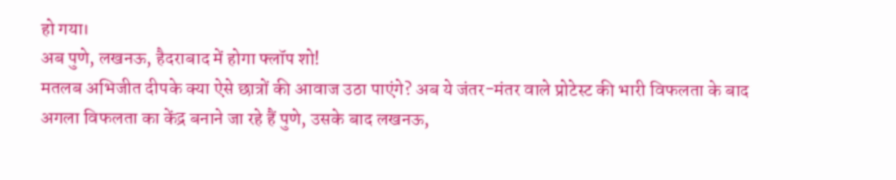हो गया।
अब पुणे, लखनऊ, हैदराबाद में होगा फ्लॉप शो!
मतलब अभिजीत दीपके क्या ऐसे छात्रों की आवाज उठा पाएंगे? अब ये जंतर-मंतर वाले प्रोटेस्ट की भारी विफलता के बाद अगला विफलता का केंद्र बनाने जा रहे हैं पुणे, उसके बाद लखनऊ,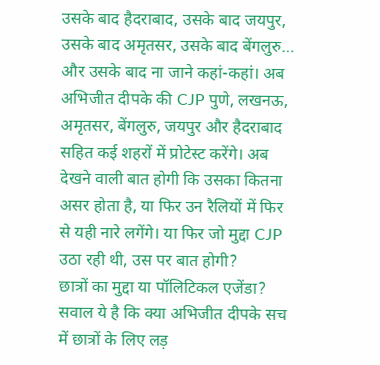उसके बाद हैदराबाद, उसके बाद जयपुर, उसके बाद अमृतसर, उसके बाद बेंगलुरु… और उसके बाद ना जाने कहां-कहां। अब अभिजीत दीपके की CJP पुणे, लखनऊ, अमृतसर, बेंगलुरु, जयपुर और हैदराबाद सहित कई शहरों में प्रोटेस्ट करेंगे। अब देखने वाली बात होगी कि उसका कितना असर होता है, या फिर उन रैलियों में फिर से यही नारे लगेंगे। या फिर जो मुद्दा CJP उठा रही थी, उस पर बात होगी?
छात्रों का मुद्दा या पॉलिटिकल एजेंडा?
सवाल ये है कि क्या अभिजीत दीपके सच में छात्रों के लिए लड़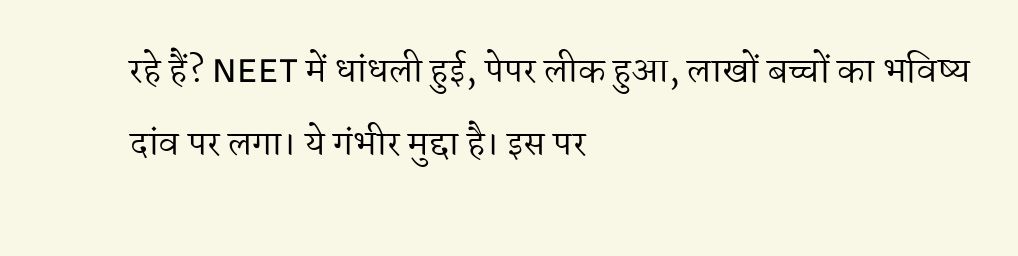रहे हैं? NEET में धांधली हुई, पेपर लीक हुआ, लाखों बच्चों का भविष्य दांव पर लगा। ये गंभीर मुद्दा है। इस पर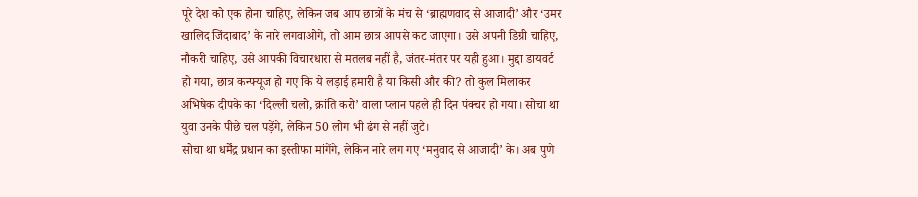पूरे देश को एक होना चाहिए, लेकिन जब आप छात्रों के मंच से ‘ब्राह्मणवाद से आजादी’ और ‘उमर खालिद जिंदाबाद’ के नारे लगवाओगे, तो आम छात्र आपसे कट जाएगा। उसे अपनी डिग्री चाहिए, नौकरी चाहिए, उसे आपकी विचारधारा से मतलब नहीं है, जंतर-मंतर पर यही हुआ। मुद्दा डायवर्ट हो गया, छात्र कन्फ्यूज हो गए कि ये लड़ाई हमारी है या किसी और की? तो कुल मिलाकर अभिषेक दीपके का ‘दिल्ली चलो, क्रांति करो’ वाला प्लान पहले ही दिन पंक्चर हो गया। सोचा था युवा उनके पीछे चल पड़ेंगे, लेकिन 50 लोग भी ढंग से नहीं जुटे।
सोचा था धर्मेंद्र प्रधान का इस्तीफा मांगेंगे, लेकिन नारे लग गए ‘मनुवाद से आजादी’ के। अब पुणे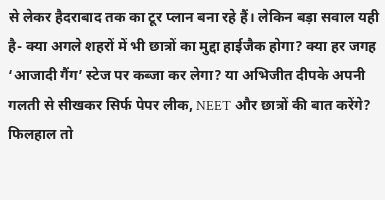से लेकर हैदराबाद तक का टूर प्लान बना रहे हैं। लेकिन बड़ा सवाल यही है- क्या अगले शहरों में भी छात्रों का मुद्दा हाईजैक होगा? क्या हर जगह ‘आजादी गैंग’ स्टेज पर कब्जा कर लेगा? या अभिजीत दीपके अपनी गलती से सीखकर सिर्फ पेपर लीक, NEET और छात्रों की बात करेंगे? फिलहाल तो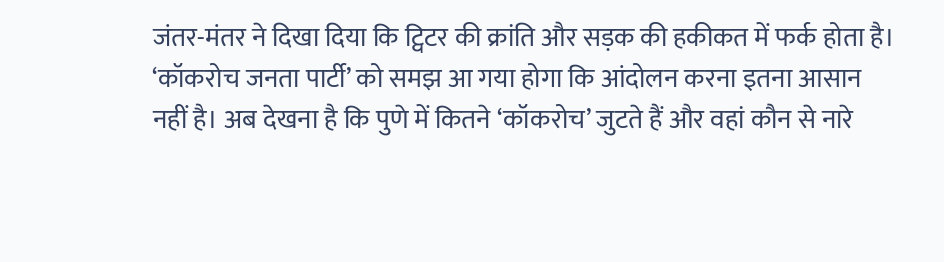जंतर-मंतर ने दिखा दिया कि ट्विटर की क्रांति और सड़क की हकीकत में फर्क होता है। ‘कॉकरोच जनता पार्टी’ को समझ आ गया होगा कि आंदोलन करना इतना आसान नहीं है। अब देखना है कि पुणे में कितने ‘कॉकरोच’ जुटते हैं और वहां कौन से नारे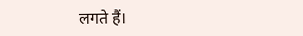लगते हैं।